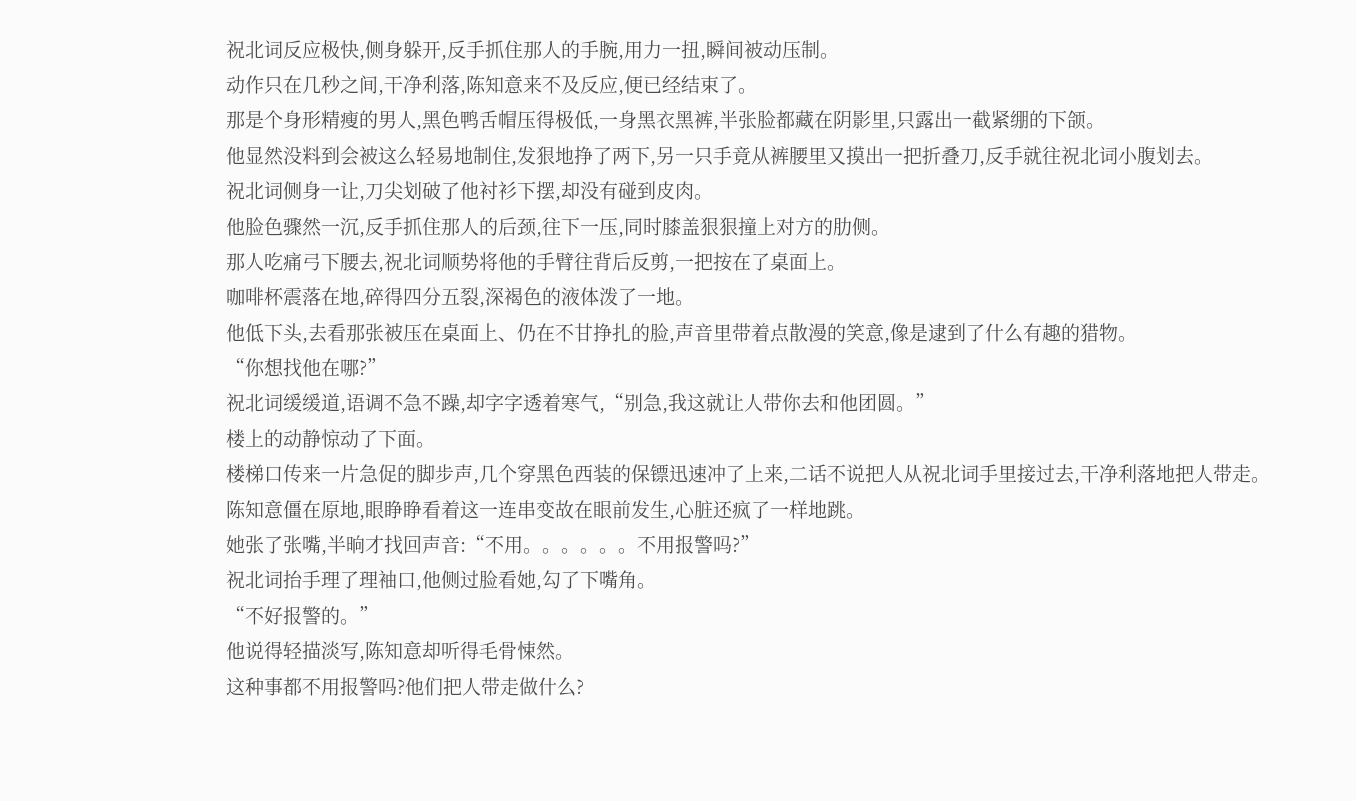祝北词反应极快,侧身躲开,反手抓住那人的手腕,用力一扭,瞬间被动压制。
动作只在几秒之间,干净利落,陈知意来不及反应,便已经结束了。
那是个身形精瘦的男人,黑色鸭舌帽压得极低,一身黑衣黑裤,半张脸都藏在阴影里,只露出一截紧绷的下颌。
他显然没料到会被这么轻易地制住,发狠地挣了两下,另一只手竟从裤腰里又摸出一把折叠刀,反手就往祝北词小腹划去。
祝北词侧身一让,刀尖划破了他衬衫下摆,却没有碰到皮肉。
他脸色骤然一沉,反手抓住那人的后颈,往下一压,同时膝盖狠狠撞上对方的肋侧。
那人吃痛弓下腰去,祝北词顺势将他的手臂往背后反剪,一把按在了桌面上。
咖啡杯震落在地,碎得四分五裂,深褐色的液体泼了一地。
他低下头,去看那张被压在桌面上、仍在不甘挣扎的脸,声音里带着点散漫的笑意,像是逮到了什么有趣的猎物。
“你想找他在哪?”
祝北词缓缓道,语调不急不躁,却字字透着寒气,“别急,我这就让人带你去和他团圆。”
楼上的动静惊动了下面。
楼梯口传来一片急促的脚步声,几个穿黑色西装的保镖迅速冲了上来,二话不说把人从祝北词手里接过去,干净利落地把人带走。
陈知意僵在原地,眼睁睁看着这一连串变故在眼前发生,心脏还疯了一样地跳。
她张了张嘴,半晌才找回声音:“不用。。。。。。不用报警吗?”
祝北词抬手理了理袖口,他侧过脸看她,勾了下嘴角。
“不好报警的。”
他说得轻描淡写,陈知意却听得毛骨悚然。
这种事都不用报警吗?他们把人带走做什么?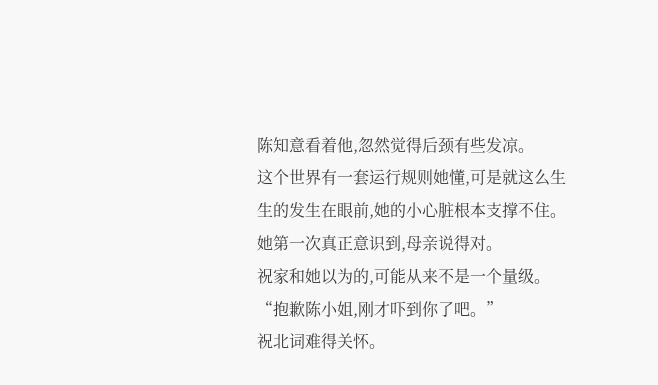陈知意看着他,忽然觉得后颈有些发凉。
这个世界有一套运行规则她懂,可是就这么生生的发生在眼前,她的小心脏根本支撑不住。
她第一次真正意识到,母亲说得对。
祝家和她以为的,可能从来不是一个量级。
“抱歉陈小姐,刚才吓到你了吧。”
祝北词难得关怀。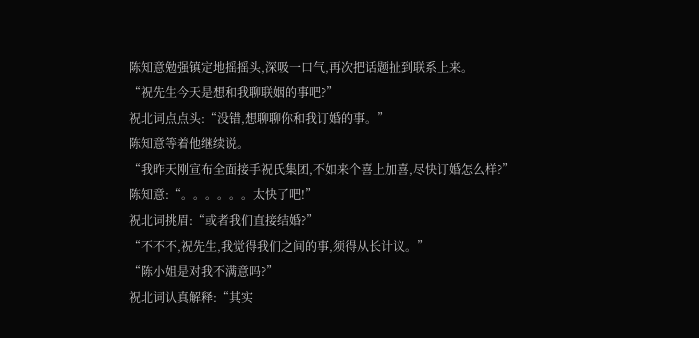陈知意勉强镇定地摇摇头,深吸一口气,再次把话题扯到联系上来。
“祝先生今天是想和我聊联姻的事吧?”
祝北词点点头:“没错,想聊聊你和我订婚的事。”
陈知意等着他继续说。
“我昨天刚宣布全面接手祝氏集团,不如来个喜上加喜,尽快订婚怎么样?”
陈知意:“。。。。。。太快了吧!”
祝北词挑眉:“或者我们直接结婚?”
“不不不,祝先生,我觉得我们之间的事,须得从长计议。”
“陈小姐是对我不满意吗?”
祝北词认真解释:“其实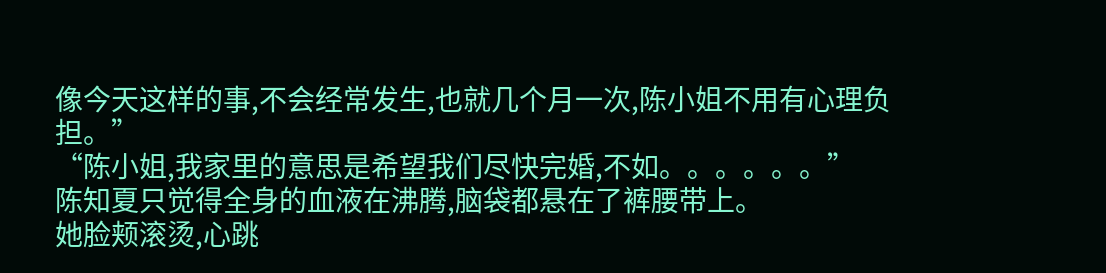像今天这样的事,不会经常发生,也就几个月一次,陈小姐不用有心理负担。”
“陈小姐,我家里的意思是希望我们尽快完婚,不如。。。。。。”
陈知夏只觉得全身的血液在沸腾,脑袋都悬在了裤腰带上。
她脸颊滚烫,心跳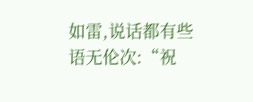如雷,说话都有些语无伦次:“祝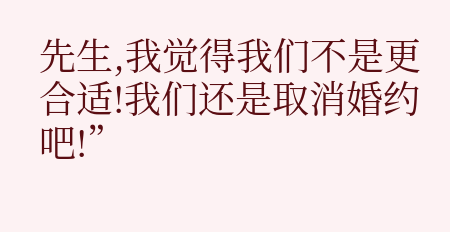先生,我觉得我们不是更合适!我们还是取消婚约吧!”